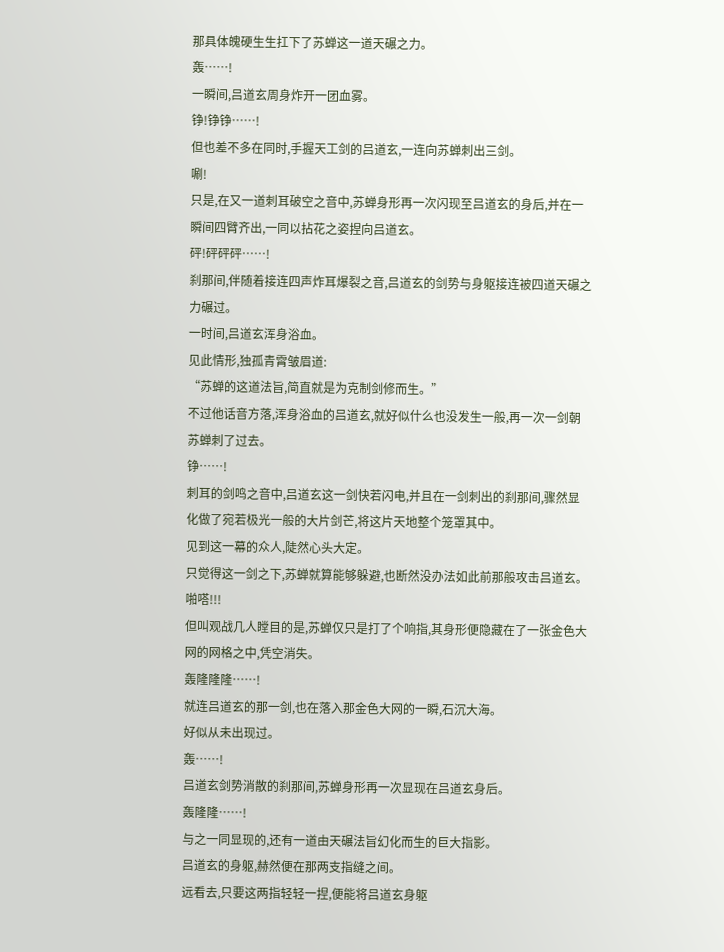那具体魄硬生生扛下了苏蝉这一道天碾之力。
轰……!
一瞬间,吕道玄周身炸开一团血雾。
铮!铮铮……!
但也差不多在同时,手握天工剑的吕道玄,一连向苏蝉刺出三剑。
唰!
只是,在又一道刺耳破空之音中,苏蝉身形再一次闪现至吕道玄的身后,并在一瞬间四臂齐出,一同以拈花之姿捏向吕道玄。
砰!砰砰砰……!
刹那间,伴随着接连四声炸耳爆裂之音,吕道玄的剑势与身躯接连被四道天碾之力碾过。
一时间,吕道玄浑身浴血。
见此情形,独孤青霄皱眉道:
“苏蝉的这道法旨,简直就是为克制剑修而生。”
不过他话音方落,浑身浴血的吕道玄,就好似什么也没发生一般,再一次一剑朝苏蝉刺了过去。
铮……!
刺耳的剑鸣之音中,吕道玄这一剑快若闪电,并且在一剑刺出的刹那间,骤然显化做了宛若极光一般的大片剑芒,将这片天地整个笼罩其中。
见到这一幕的众人,陡然心头大定。
只觉得这一剑之下,苏蝉就算能够躲避,也断然没办法如此前那般攻击吕道玄。
啪嗒!!!
但叫观战几人瞠目的是,苏蝉仅只是打了个响指,其身形便隐藏在了一张金色大网的网格之中,凭空消失。
轰隆隆隆……!
就连吕道玄的那一剑,也在落入那金色大网的一瞬,石沉大海。
好似从未出现过。
轰……!
吕道玄剑势消散的刹那间,苏蝉身形再一次显现在吕道玄身后。
轰隆隆……!
与之一同显现的,还有一道由天碾法旨幻化而生的巨大指影。
吕道玄的身躯,赫然便在那两支指缝之间。
远看去,只要这两指轻轻一捏,便能将吕道玄身躯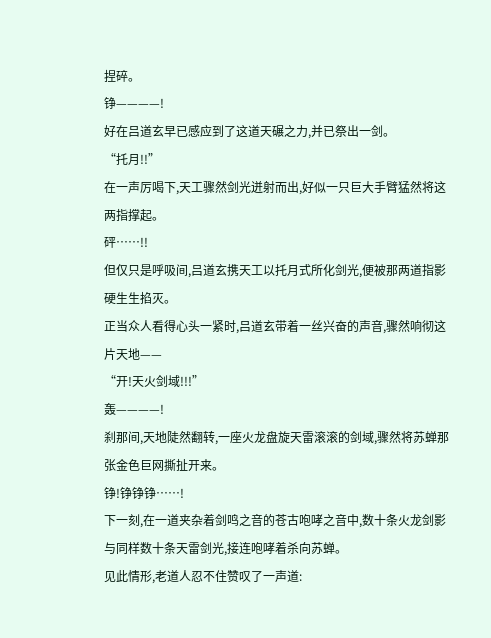捏碎。
铮————!
好在吕道玄早已感应到了这道天碾之力,并已祭出一剑。
“托月!!”
在一声厉喝下,天工骤然剑光迸射而出,好似一只巨大手臂猛然将这两指撑起。
砰……!!
但仅只是呼吸间,吕道玄携天工以托月式所化剑光,便被那两道指影硬生生掐灭。
正当众人看得心头一紧时,吕道玄带着一丝兴奋的声音,骤然响彻这片天地——
“开!天火剑域!!!”
轰————!
刹那间,天地陡然翻转,一座火龙盘旋天雷滚滚的剑域,骤然将苏蝉那张金色巨网撕扯开来。
铮!铮铮铮……!
下一刻,在一道夹杂着剑鸣之音的苍古咆哮之音中,数十条火龙剑影与同样数十条天雷剑光,接连咆哮着杀向苏蝉。
见此情形,老道人忍不住赞叹了一声道: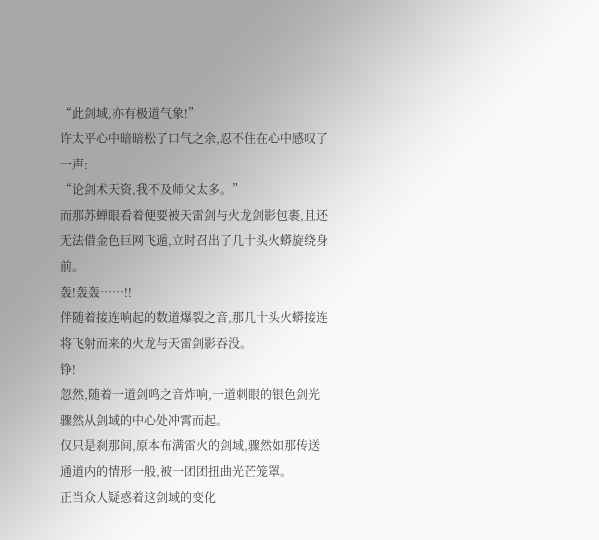“此剑域,亦有极道气象!”
许太平心中暗暗松了口气之余,忍不住在心中感叹了一声:
“论剑术天资,我不及师父太多。”
而那苏蝉眼看着便要被天雷剑与火龙剑影包裹,且还无法借金色巨网飞遁,立时召出了几十头火蟒旋绕身前。
轰!轰轰……!!
伴随着接连响起的数道爆裂之音,那几十头火蟒接连将飞射而来的火龙与天雷剑影吞没。
铮!
忽然,随着一道剑鸣之音炸响,一道刺眼的银色剑光骤然从剑域的中心处冲霄而起。
仅只是刹那间,原本布满雷火的剑域,骤然如那传送通道内的情形一般,被一团团扭曲光芒笼罩。
正当众人疑惑着这剑域的变化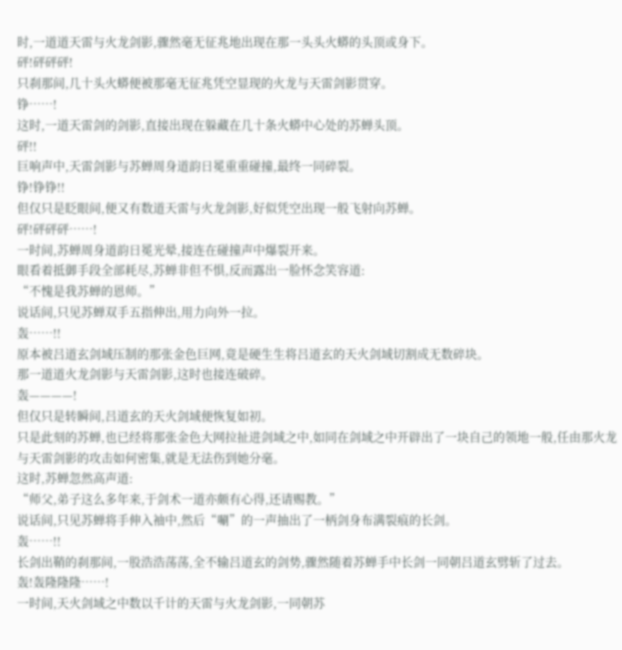时,一道道天雷与火龙剑影,骤然毫无征兆地出现在那一头头火蟒的头顶或身下。
砰!砰砰砰!
只刹那间,几十头火蟒便被那毫无征兆凭空显现的火龙与天雷剑影贯穿。
铮……!
这时,一道天雷剑的剑影,直接出现在躲藏在几十条火蟒中心处的苏蝉头顶。
砰!!
巨响声中,天雷剑影与苏蝉周身道韵日冕重重碰撞,最终一同碎裂。
铮!铮铮!!
但仅只是眨眼间,便又有数道天雷与火龙剑影,好似凭空出现一般飞射向苏蝉。
砰!砰砰砰……!
一时间,苏蝉周身道韵日冕光晕,接连在碰撞声中爆裂开来。
眼看着抵御手段全部耗尽,苏蝉非但不惧,反而露出一脸怀念笑容道:
“不愧是我苏蝉的恩师。”
说话间,只见苏蝉双手五指伸出,用力向外一拉。
轰……!!
原本被吕道玄剑域压制的那张金色巨网,竟是硬生生将吕道玄的天火剑域切割成无数碎块。
那一道道火龙剑影与天雷剑影,这时也接连破碎。
轰————!
但仅只是转瞬间,吕道玄的天火剑域便恢复如初。
只是此刻的苏蝉,也已经将那张金色大网拉扯进剑域之中,如同在剑域之中开辟出了一块自己的领地一般,任由那火龙与天雷剑影的攻击如何密集,就是无法伤到她分毫。
这时,苏蝉忽然高声道:
“师父,弟子这么多年来,于剑术一道亦颇有心得,还请赐教。”
说话间,只见苏蝉将手伸入袖中,然后“唰”的一声抽出了一柄剑身布满裂痕的长剑。
轰……!!
长剑出鞘的刹那间,一股浩浩荡荡,全不输吕道玄的剑势,骤然随着苏蝉手中长剑一同朝吕道玄劈斩了过去。
轰!轰隆隆隆……!
一时间,天火剑域之中数以千计的天雷与火龙剑影,一同朝苏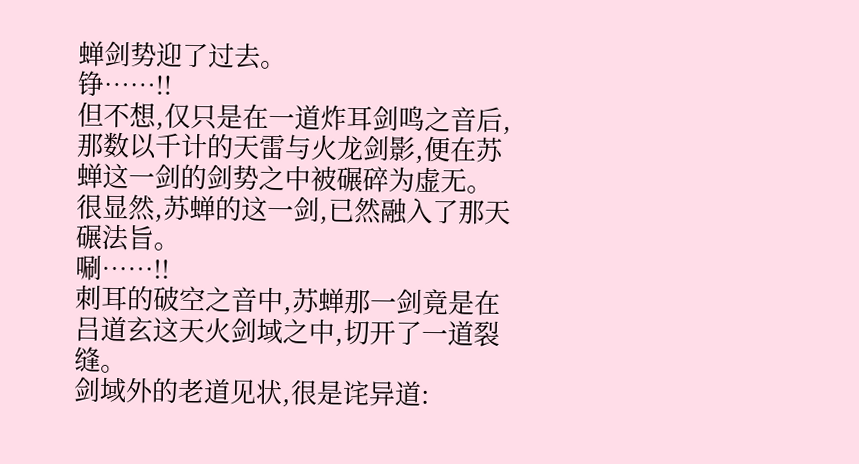蝉剑势迎了过去。
铮……!!
但不想,仅只是在一道炸耳剑鸣之音后,那数以千计的天雷与火龙剑影,便在苏蝉这一剑的剑势之中被碾碎为虚无。
很显然,苏蝉的这一剑,已然融入了那天碾法旨。
唰……!!
刺耳的破空之音中,苏蝉那一剑竟是在吕道玄这天火剑域之中,切开了一道裂缝。
剑域外的老道见状,很是诧异道: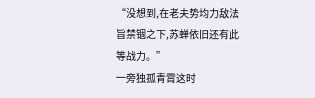“没想到,在老夫势均力敌法旨禁锢之下,苏蝉依旧还有此等战力。”
一旁独孤青霄这时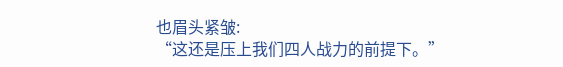也眉头紧皱:
“这还是压上我们四人战力的前提下。”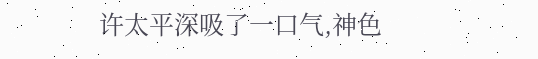许太平深吸了一口气,神色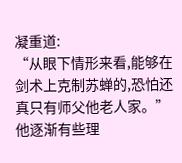凝重道:
“从眼下情形来看,能够在剑术上克制苏蝉的,恐怕还真只有师父他老人家。”
他逐渐有些理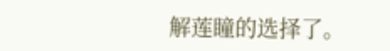解莲瞳的选择了。